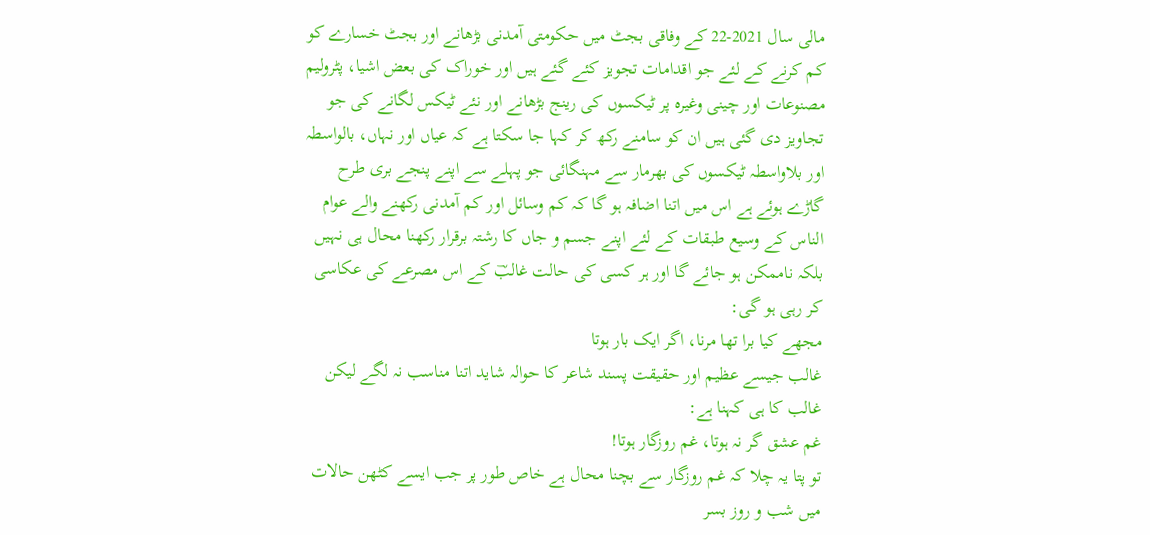مالی سال 2021-22 کے وفاقی بجٹ میں حکومتی آمدنی بڑھانے اور بجٹ خسارے کو کم کرنے کے لئے جو اقدامات تجویز کئے گئے ہیں اور خوراک کی بعض اشیا، پٹرولیم مصنوعات اور چینی وغیرہ پر ٹیکسوں کی رینج بڑھانے اور نئے ٹیکس لگانے کی جو تجاویز دی گئی ہیں ان کو سامنے رکھ کر کہا جا سکتا ہے کہ عیاں اور نہاں، بالواسطہ اور بلاواسطہ ٹیکسوں کی بھرمار سے مہنگائی جو پہلے سے اپنے پنجے بری طرح گاڑے ہوئے ہے اس میں اتنا اضافہ ہو گا کہ کم وسائل اور کم آمدنی رکھنے والے عوام الناس کے وسیع طبقات کے لئے اپنے جسم و جاں کا رشتہ برقرار رکھنا محال ہی نہیں بلکہ ناممکن ہو جائے گا اور ہر کسی کی حالت غالبؔ کے اس مصرعے کی عکاسی کر رہی ہو گی:
مجھے کیا برا تھا مرنا، اگر ایک بار ہوتا
غالب جیسے عظیم اور حقیقت پسند شاعر کا حوالہ شاید اتنا مناسب نہ لگے لیکن غالب کا ہی کہنا ہے:
غم عشق گر نہ ہوتا، غم روزگار ہوتا!
تو پتا یہ چلا کہ غم روزگار سے بچنا محال ہے خاص طور پر جب ایسے کٹھن حالات میں شب و روز بسر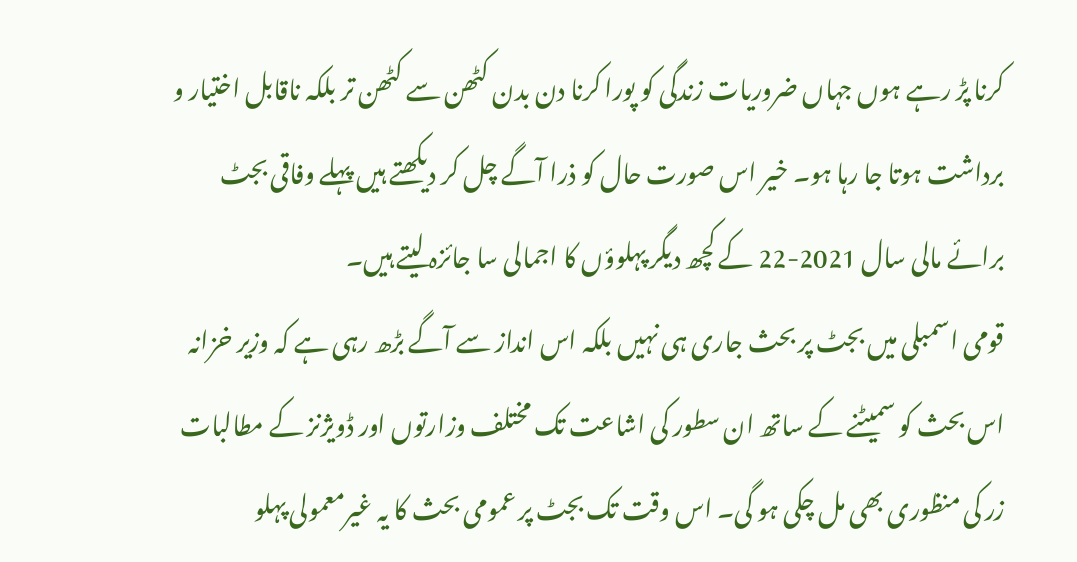کرنا پڑ رہے ہوں جہاں ضروریات زندگی کو پورا کرنا دن بدن کٹھن سے کٹھن تر بلکہ ناقابل اختیار و برداشت ہوتا جا رہا ہو۔ خیر اس صورت حال کو ذرا آگے چل کر دیکھتے ہیں پہلے وفاقی بجٹ برائے مالی سال 2021-22 کے کچھ دیگر پہلوؤں کا اجمالی سا جائزہ لیتے ہیں۔
قومی اسمبلی میں بجٹ پر بحث جاری ہی نہیں بلکہ اس انداز سے آگے بڑھ رہی ہے کہ وزیر خزانہ اس بحث کو سمیٹنے کے ساتھ ان سطور کی اشاعت تک مختلف وزارتوں اور ڈویژنز کے مطالبات زر کی منظوری بھی مل چکی ہو گی۔ اس وقت تک بجٹ پر عمومی بحث کا یہ غیرمعمولی پہلو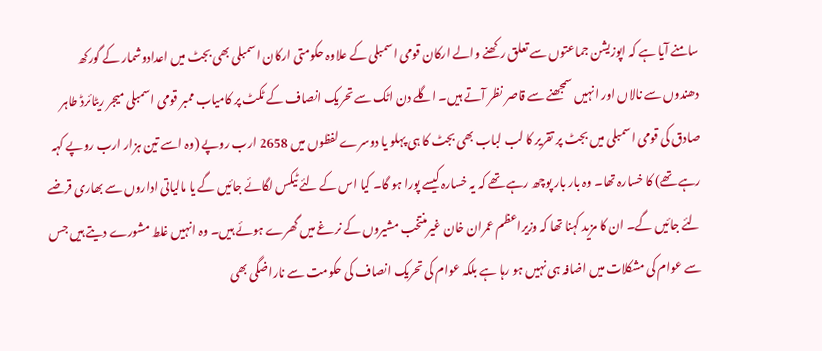سامنے آیا ہے کہ اپوزیشن جماعتوں سے تعلق رکھنے والے ارکان قومی اسمبلی کے علاوہ حکومتی ارکان اسمبلی بھی بجٹ میں اعدادوشمار کے گورکھ دھندوں سے نالاں اور انہیں سمجھنے سے قاصر نظر آتے ہیں۔ اگلے دن اٹک سے تحریک انصاف کے ٹکٹ پر کامیاب ممبر قومی اسمبلی میجر ریٹائرڈ طاہر صادق کی قومی اسمبلی میں بجٹ پر تقریر کا لب لباب بھی بجٹ کا ہی پہلو یا دوسرے لفظوں میں 2658 ارب روپے (وہ اسے تین ہزار ارب روپے کہہ رہے تھے) کا خسارہ تھا۔ وہ بار بار پوچھ رہے تھے کہ یہ خسارہ کیسے پورا ہو گا۔ کیا اس کے لئے ٹیکس لگائے جائیں گے یا مالیاتی اداروں سے بھاری قرضے لئے جائیں گے۔ ان کا مزید کہنا تھا کہ وزیراعظم عمران خان غیرمنتخب مشیروں کے نرغے میں گھرے ہوئے ہیں۔ وہ انہیں غلط مشورے دیتے ہیں جس سے عوام کی مشکلات میں اضافہ ہی نہیں ہو رہا ہے بلکہ عوام کی تحریک انصاف کی حکومت سے ناراضگی بھی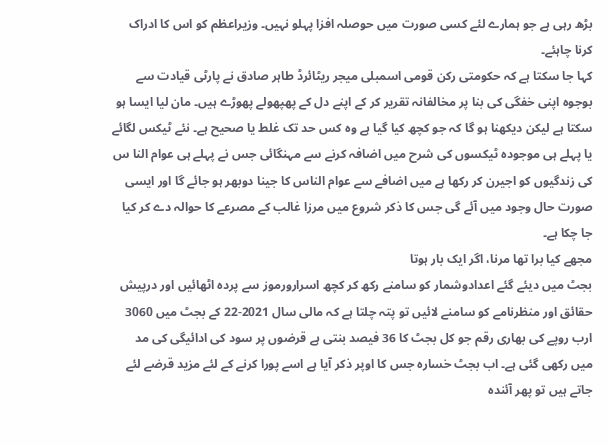بڑھ رہی ہے جو ہمارے لئے کسی صورت میں حوصلہ افزا پہلو نہیں۔ وزیراعظم کو اس کا ادراک کرنا چاہئے۔
کہا جا سکتا ہے کہ حکومتی رکن قومی اسمبلی میجر ریٹائرڈ طاہر صادق نے پارٹی قیادت سے بوجوہ اپنی خفگی کی بنا پر مخالفانہ تقریر کر کے اپنے دل کے پھپھولے پھوڑے ہیں۔ مان لیا ایسا ہو سکتا ہے لیکن دیکھنا ہو گا کہ جو کچھ کیا گیا ہے وہ کس حد تک غلط یا صحیح ہے۔ نئے ٹیکس لگائے یا پہلے ہی موجودہ ٹیکسوں کی شرح میں اضافہ کرنے سے مہنگائی جس نے پہلے ہی عوام النا س کی زندگیوں کو اجیرن کر رکھا ہے میں اضافے سے عوام الناس کا جینا دوبھر ہو جائے گا اور ایسی صورت حال وجود میں آئے گی جس کا ذکر شروع میں مرزا غالب کے مصرعے کا حوالہ دے کر کیا جا چکا ہے۔
مجھے کیا برا تھا مرنا، اگر ایک بار ہوتا
بجٹ میں دیئے گئے اعدادوشمار کو سامنے رکھ کر کچھ اسرارورموز سے پردہ اٹھائیں اور درپیش حقائق اور منظرنامے کو سامنے لائیں تو پتہ چلتا ہے کہ مالی سال 2021-22 کے بجٹ میں 3060 ارب روپے کی بھاری رقم جو کل بجٹ کا 36 فیصد بنتی ہے قرضوں پر سود کی ادائیگی کی مد میں رکھی گئی ہے۔ اب بجٹ خسارہ جس کا اوپر ذکر آیا ہے اسے پورا کرنے کے لئے مزید قرضے لئے جاتے ہیں تو پھر آئندہ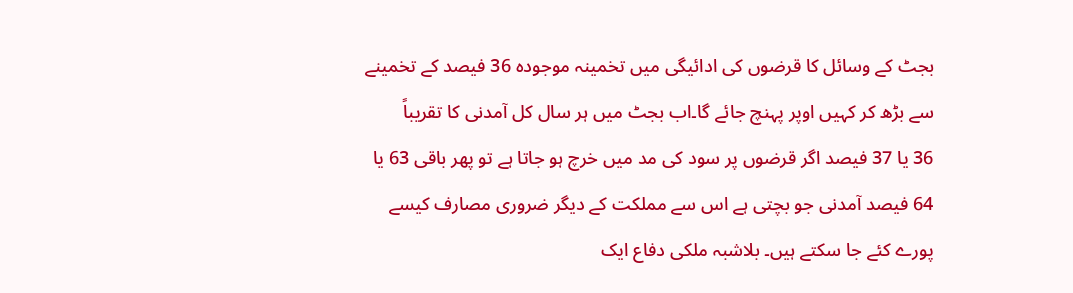بجٹ کے وسائل کا قرضوں کی ادائیگی میں تخمینہ موجودہ 36 فیصد کے تخمینے سے بڑھ کر کہیں اوپر پہنچ جائے گا۔اب بجٹ میں ہر سال کل آمدنی کا تقریباً
36 یا 37 فیصد اگر قرضوں پر سود کی مد میں خرچ ہو جاتا ہے تو پھر باقی 63 یا 64 فیصد آمدنی جو بچتی ہے اس سے مملکت کے دیگر ضروری مصارف کیسے پورے کئے جا سکتے ہیں۔ بلاشبہ ملکی دفاع ایک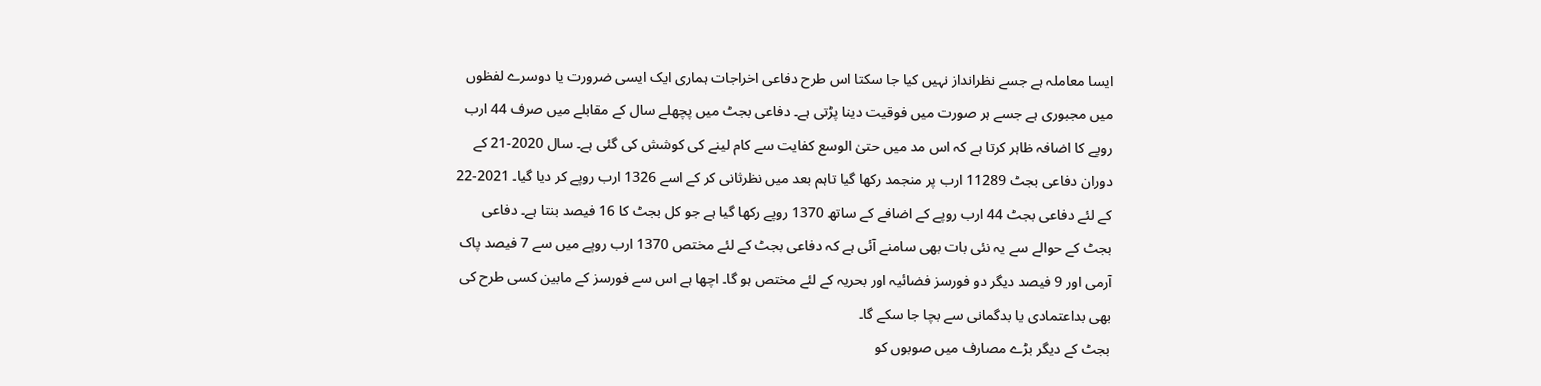ایسا معاملہ ہے جسے نظرانداز نہیں کیا جا سکتا اس طرح دفاعی اخراجات ہماری ایک ایسی ضرورت یا دوسرے لفظوں میں مجبوری ہے جسے ہر صورت میں فوقیت دینا پڑتی ہے۔ دفاعی بجٹ میں پچھلے سال کے مقابلے میں صرف 44 ارب روپے کا اضافہ ظاہر کرتا ہے کہ اس مد میں حتیٰ الوسع کفایت سے کام لینے کی کوشش کی گئی ہے۔ سال 2020-21 کے دوران دفاعی بجٹ 11289 ارب پر منجمد رکھا گیا تاہم بعد میں نظرثانی کر کے اسے 1326 ارب روپے کر دیا گیا۔ 2021-22 کے لئے دفاعی بجٹ 44 ارب روپے کے اضافے کے ساتھ 1370 روپے رکھا گیا ہے جو کل بجٹ کا 16 فیصد بنتا ہے۔ دفاعی بجٹ کے حوالے سے یہ نئی بات بھی سامنے آئی ہے کہ دفاعی بجٹ کے لئے مختص 1370 ارب روپے میں سے 7 فیصد پاک آرمی اور 9 فیصد دیگر دو فورسز فضائیہ اور بحریہ کے لئے مختص ہو گا۔ اچھا ہے اس سے فورسز کے مابین کسی طرح کی بھی بداعتمادی یا بدگمانی سے بچا جا سکے گا۔
بجٹ کے دیگر بڑے مصارف میں صوبوں کو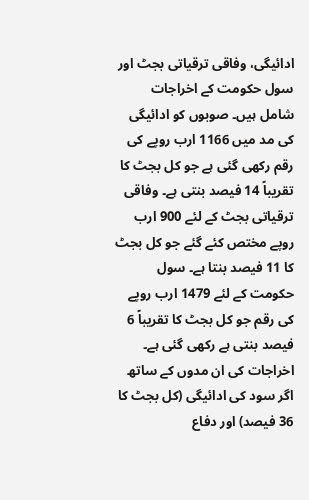ادائیگی، وفاقی ترقیاتی بجٹ اور سول حکومت کے اخراجات شامل ہیں۔ صوبوں کو ادائیگی کی مد میں 1166 ارب روپے کی رقم رکھی گئی ہے جو کل بجٹ کا تقریباً 14 فیصد بنتی ہے۔ وفاقی ترقیاتی بجٹ کے لئے 900 ارب روپے مختص کئے گئے جو کل بجٹ کا 11 فیصد بنتا ہے۔ سول حکومت کے لئے 1479 ارب روپے کی رقم جو کل بجٹ کا تقریباً 6 فیصد بنتی ہے رکھی گئی ہے۔ اخراجات کی ان مدوں کے ساتھ اگر سود کی ادائیگی (کل بجٹ کا 36 فیصد) اور دفاع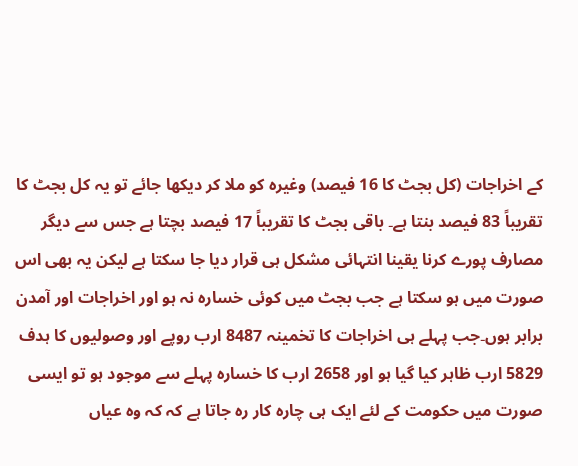کے اخراجات (کل بجٹ کا 16 فیصد) وغیرہ کو ملا کر دیکھا جائے تو یہ کل بجٹ کا تقریباً 83 فیصد بنتا ہے۔ باقی بجٹ کا تقریباً 17 فیصد بچتا ہے جس سے دیگر مصارف پورے کرنا یقینا انتہائی مشکل ہی قرار دیا جا سکتا ہے لیکن یہ بھی اس صورت میں ہو سکتا ہے جب بجٹ میں کوئی خسارہ نہ ہو اور اخراجات اور آمدن برابر ہوں۔جب پہلے ہی اخراجات کا تخمینہ 8487 ارب روپے اور وصولیوں کا ہدف 5829 ارب ظاہر کیا گیا ہو اور 2658 ارب کا خسارہ پہلے سے موجود ہو تو ایسی صورت میں حکومت کے لئے ایک ہی چارہ کار رہ جاتا ہے کہ کہ وہ عیاں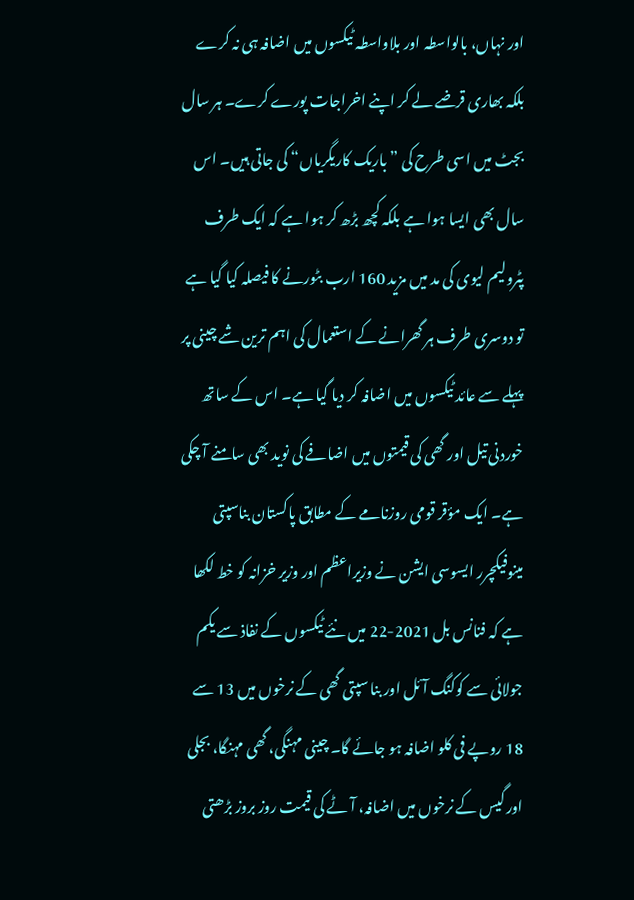اور نہاں، بالواسطہ اور بلاواسطہ ٹیکسوں میں اضافہ ہی نہ کرے بلکہ بھاری قرضے لے کر اپنے اخراجات پورے کرے۔ ہر سال بجٹ میں اسی طرح کی ”باریک کاریگریاں“ کی جاتی ہیں۔ اس سال بھی ایسا ہوا ہے بلکہ کچھ بڑھ کر ہوا ہے کہ ایک طرف پٹرولیم لیوی کی مد میں مزید 160 ارب بٹورنے کا فیصلہ کیا گیا ہے تو دوسری طرف ہر گھرانے کے استعمال کی اہم ترین شے چینی پر پہلے سے عائد ٹیکسوں میں اضافہ کر دیا گیا ہے۔ اس کے ساتھ خوردنی تیل اور گھی کی قیمتوں میں اضافے کی نوید بھی سامنے آ چکی ہے۔ ایک مؤقر قومی روزنامے کے مطابق پاکستان بناسپتی مینوفیکچرر ایسوسی ایشن نے وزیراعظم اور وزیر خزانہ کو خط لکھا ہے کہ فنانس بل 2021-22 میں نئے ٹیکسوں کے نفاذ سے یکم جولائی سے کوکنگ آئل اور بنا سپتی گھی کے نرخوں میں 13 سے 18 روپے فی کلو اضافہ ہو جائے گا۔ چینی مہنگی، گھی مہنگا، بجلی اور گیس کے نرخوں میں اضافہ، آٹے کی قیمت روز بروز بڑھتی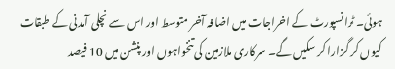ہوئی۔ ٹرانسپورٹ کے اخراجات میں اضافہ آخر متوسط اور اس سے نچلی آمدنی کے طبقات کیوں کر گزارا کر سکیں گے۔ سرکاری ملازمین کی تنخواہوں اور پنشن میں 10 فیصد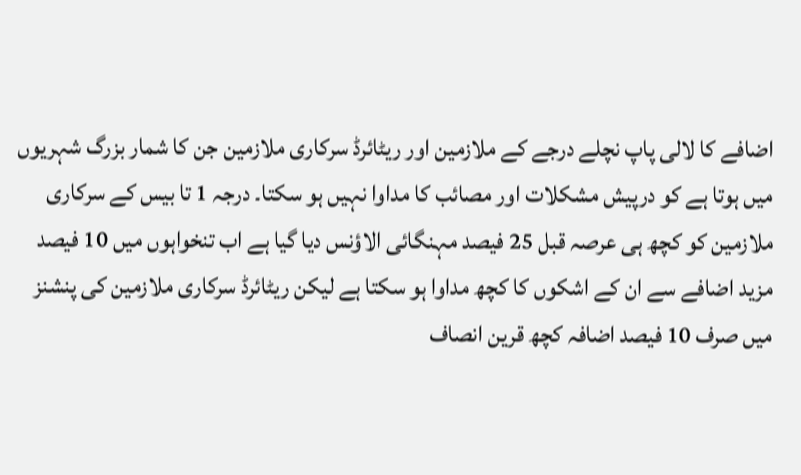اضافے کا لالی پاپ نچلے درجے کے ملازمین اور ریٹائرڈ سرکاری ملازمین جن کا شمار بزرگ شہریوں میں ہوتا ہے کو درپیش مشکلات اور مصائب کا مداوا نہیں ہو سکتا۔ درجہ 1 تا بیس کے سرکاری ملازمین کو کچھ ہی عرصہ قبل 25 فیصد مہنگائی الاؤنس دیا گیا ہے اب تنخواہوں میں 10 فیصد مزید اضافے سے ان کے اشکوں کا کچھ مداوا ہو سکتا ہے لیکن ریٹائرڈ سرکاری ملازمین کی پنشنز میں صرف 10 فیصد اضافہ کچھ قرین انصاف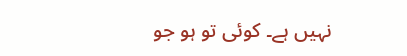نہیں ہے۔ کوئی تو ہو جو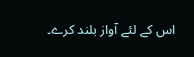اس کے لئے آواز بلند کرے۔